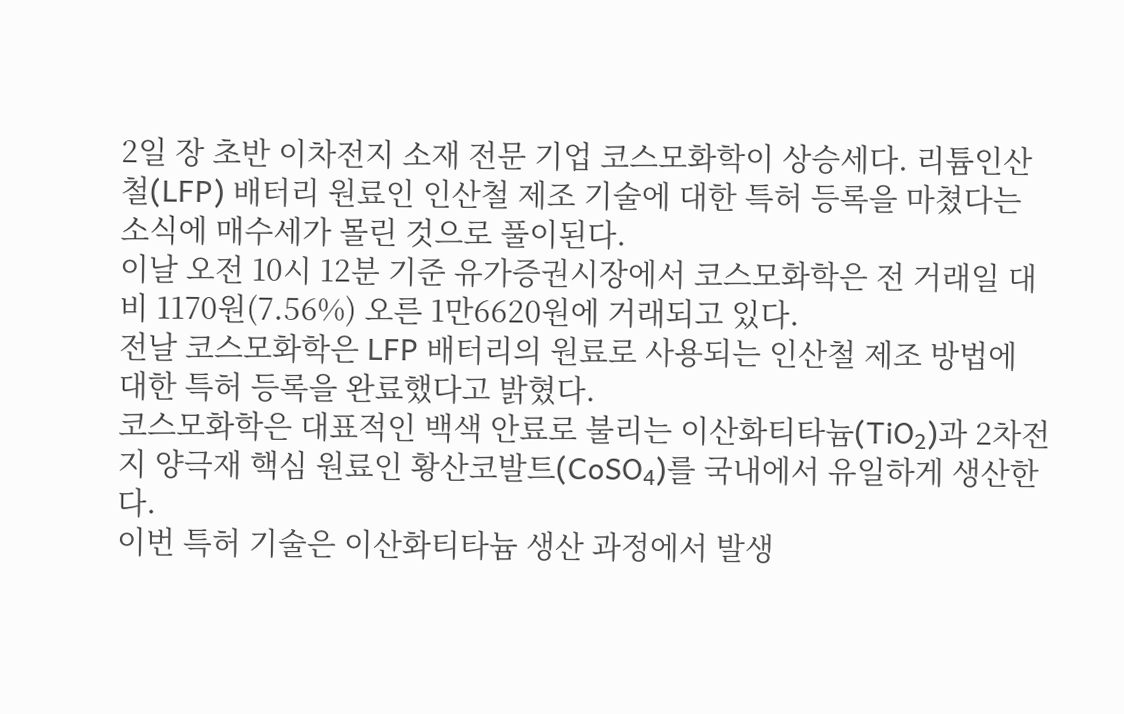2일 장 초반 이차전지 소재 전문 기업 코스모화학이 상승세다. 리튬인산철(LFP) 배터리 원료인 인산철 제조 기술에 대한 특허 등록을 마쳤다는 소식에 매수세가 몰린 것으로 풀이된다.
이날 오전 10시 12분 기준 유가증권시장에서 코스모화학은 전 거래일 대비 1170원(7.56%) 오른 1만6620원에 거래되고 있다.
전날 코스모화학은 LFP 배터리의 원료로 사용되는 인산철 제조 방법에 대한 특허 등록을 완료했다고 밝혔다.
코스모화학은 대표적인 백색 안료로 불리는 이산화티타늄(TiO₂)과 2차전지 양극재 핵심 원료인 황산코발트(CoSO₄)를 국내에서 유일하게 생산한다.
이번 특허 기술은 이산화티타늄 생산 과정에서 발생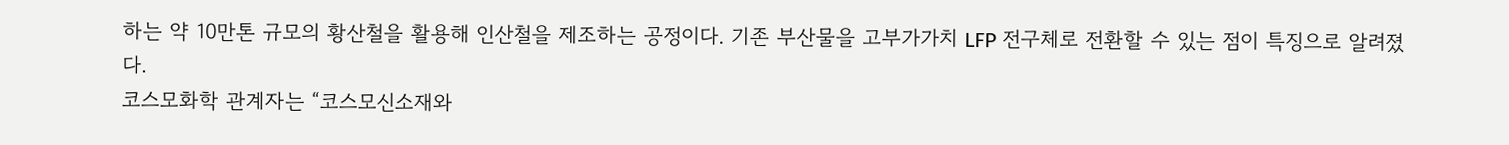하는 약 10만톤 규모의 황산철을 활용해 인산철을 제조하는 공정이다. 기존 부산물을 고부가가치 LFP 전구체로 전환할 수 있는 점이 특징으로 알려졌다.
코스모화학 관계자는 “코스모신소재와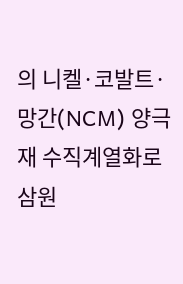의 니켈·코발트·망간(NCM) 양극재 수직계열화로 삼원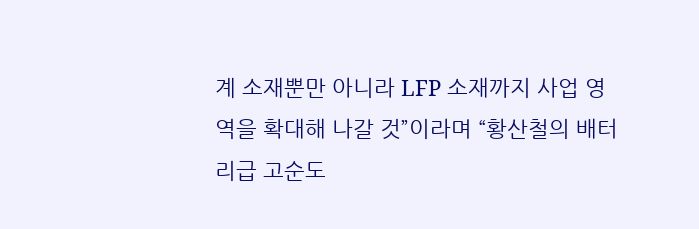계 소재뿐만 아니라 LFP 소재까지 사업 영역을 확대해 나갈 것”이라며 “황산철의 배터리급 고순도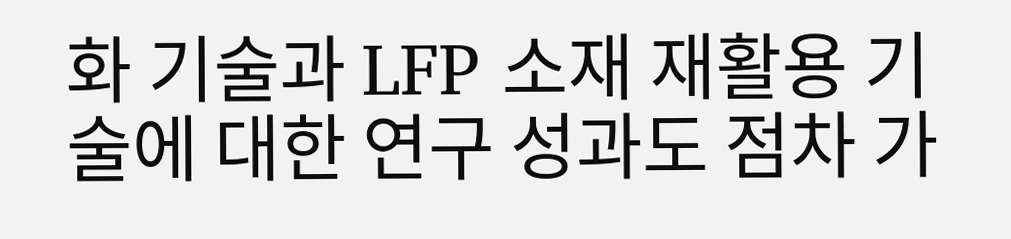화 기술과 LFP 소재 재활용 기술에 대한 연구 성과도 점차 가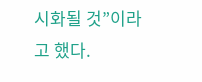시화될 것”이라고 했다.